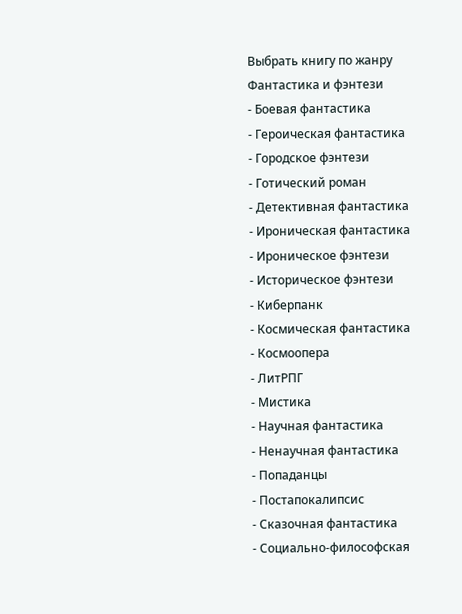Выбрать книгу по жанру
Фантастика и фэнтези
- Боевая фантастика
- Героическая фантастика
- Городское фэнтези
- Готический роман
- Детективная фантастика
- Ироническая фантастика
- Ироническое фэнтези
- Историческое фэнтези
- Киберпанк
- Космическая фантастика
- Космоопера
- ЛитРПГ
- Мистика
- Научная фантастика
- Ненаучная фантастика
- Попаданцы
- Постапокалипсис
- Сказочная фантастика
- Социально-философская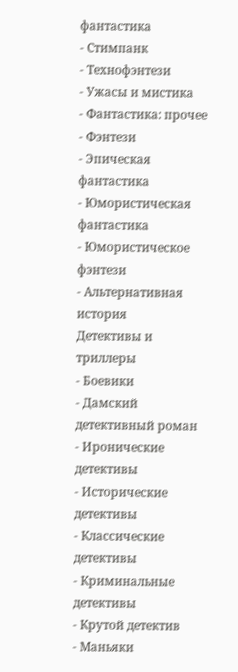фантастика
- Стимпанк
- Технофэнтези
- Ужасы и мистика
- Фантастика: прочее
- Фэнтези
- Эпическая фантастика
- Юмористическая фантастика
- Юмористическое фэнтези
- Альтернативная история
Детективы и триллеры
- Боевики
- Дамский детективный роман
- Иронические детективы
- Исторические детективы
- Классические детективы
- Криминальные детективы
- Крутой детектив
- Маньяки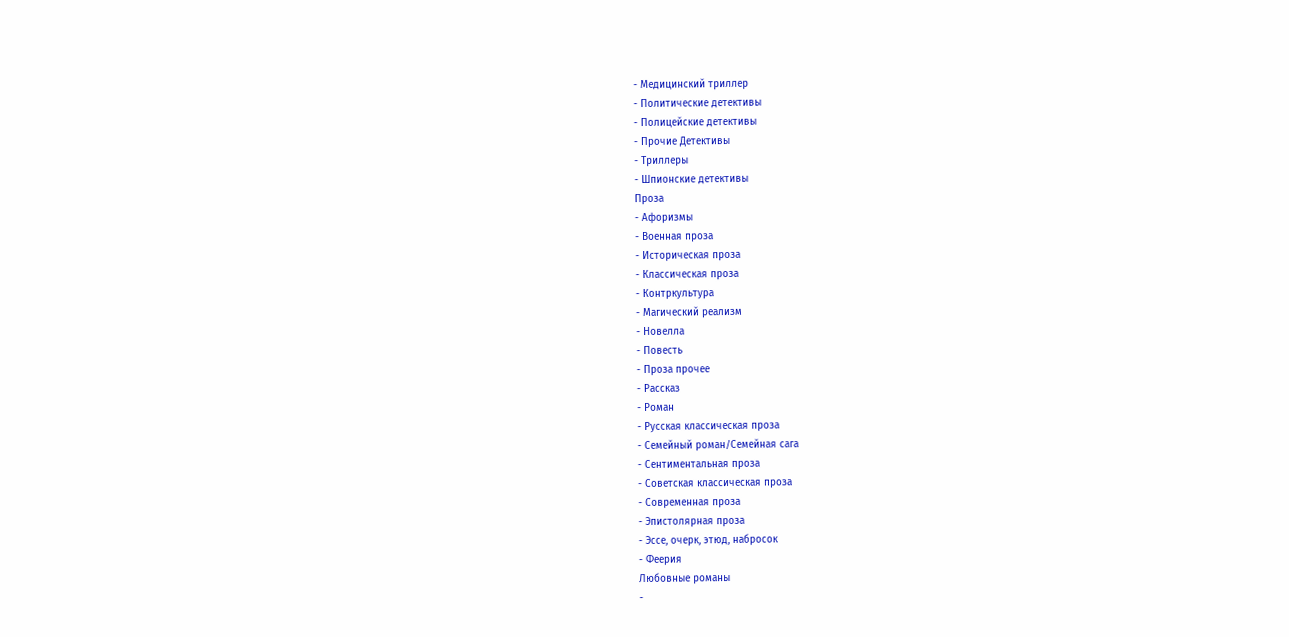- Медицинский триллер
- Политические детективы
- Полицейские детективы
- Прочие Детективы
- Триллеры
- Шпионские детективы
Проза
- Афоризмы
- Военная проза
- Историческая проза
- Классическая проза
- Контркультура
- Магический реализм
- Новелла
- Повесть
- Проза прочее
- Рассказ
- Роман
- Русская классическая проза
- Семейный роман/Семейная сага
- Сентиментальная проза
- Советская классическая проза
- Современная проза
- Эпистолярная проза
- Эссе, очерк, этюд, набросок
- Феерия
Любовные романы
-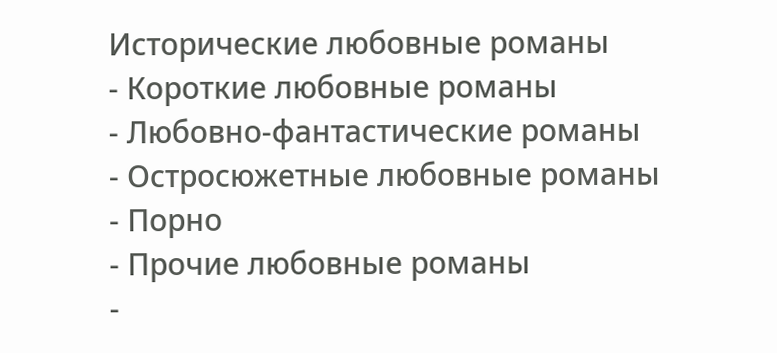Исторические любовные романы
- Короткие любовные романы
- Любовно-фантастические романы
- Остросюжетные любовные романы
- Порно
- Прочие любовные романы
-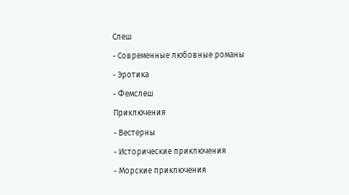Слеш
- Современные любовные романы
- Эротика
- Фемслеш
Приключения
- Вестерны
- Исторические приключения
- Морские приключения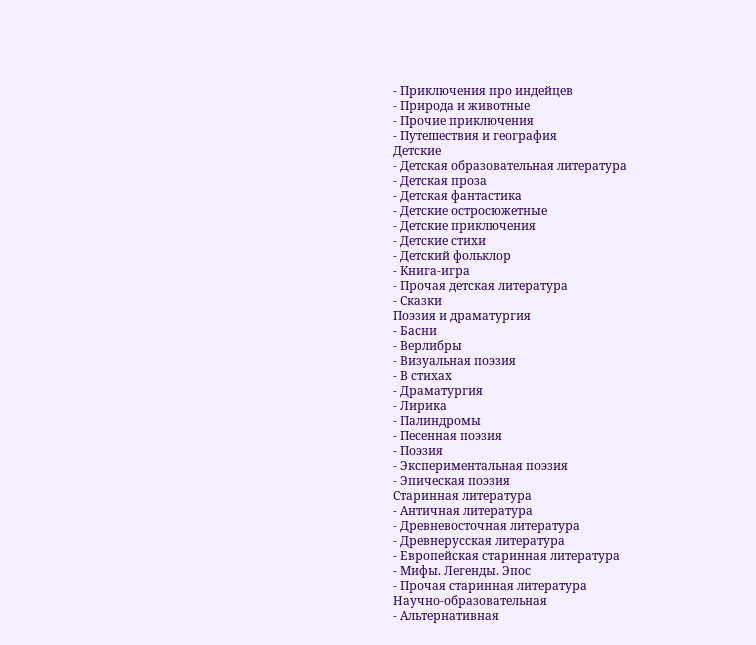- Приключения про индейцев
- Природа и животные
- Прочие приключения
- Путешествия и география
Детские
- Детская образовательная литература
- Детская проза
- Детская фантастика
- Детские остросюжетные
- Детские приключения
- Детские стихи
- Детский фольклор
- Книга-игра
- Прочая детская литература
- Сказки
Поэзия и драматургия
- Басни
- Верлибры
- Визуальная поэзия
- В стихах
- Драматургия
- Лирика
- Палиндромы
- Песенная поэзия
- Поэзия
- Экспериментальная поэзия
- Эпическая поэзия
Старинная литература
- Античная литература
- Древневосточная литература
- Древнерусская литература
- Европейская старинная литература
- Мифы. Легенды. Эпос
- Прочая старинная литература
Научно-образовательная
- Альтернативная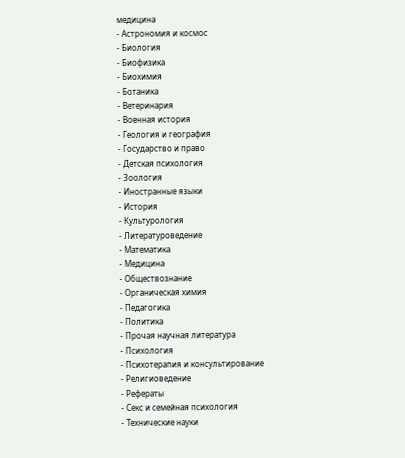медицина
- Астрономия и космос
- Биология
- Биофизика
- Биохимия
- Ботаника
- Ветеринария
- Военная история
- Геология и география
- Государство и право
- Детская психология
- Зоология
- Иностранные языки
- История
- Культурология
- Литературоведение
- Математика
- Медицина
- Обществознание
- Органическая химия
- Педагогика
- Политика
- Прочая научная литература
- Психология
- Психотерапия и консультирование
- Религиоведение
- Рефераты
- Секс и семейная психология
- Технические науки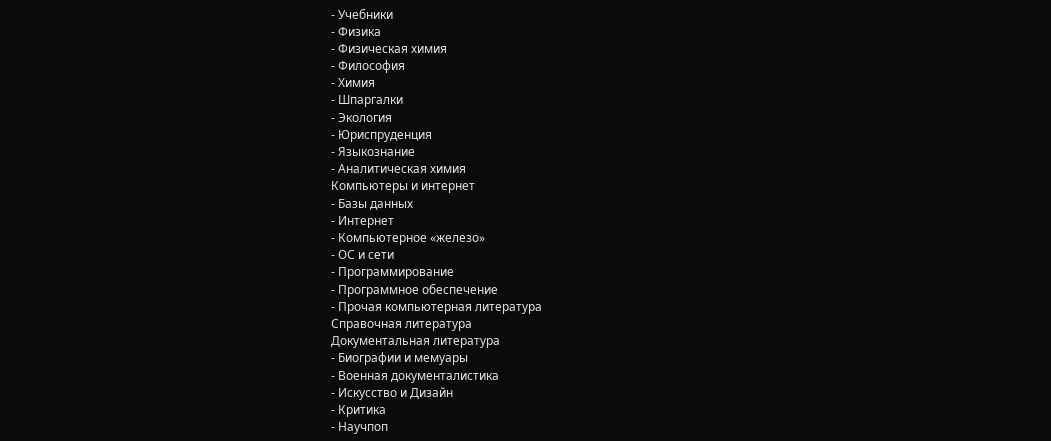- Учебники
- Физика
- Физическая химия
- Философия
- Химия
- Шпаргалки
- Экология
- Юриспруденция
- Языкознание
- Аналитическая химия
Компьютеры и интернет
- Базы данных
- Интернет
- Компьютерное «железо»
- ОС и сети
- Программирование
- Программное обеспечение
- Прочая компьютерная литература
Справочная литература
Документальная литература
- Биографии и мемуары
- Военная документалистика
- Искусство и Дизайн
- Критика
- Научпоп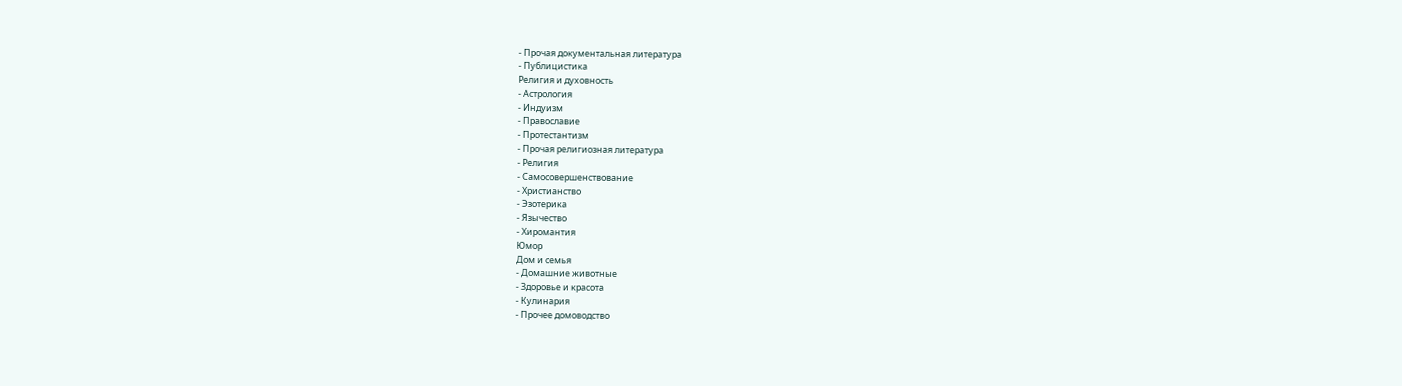- Прочая документальная литература
- Публицистика
Религия и духовность
- Астрология
- Индуизм
- Православие
- Протестантизм
- Прочая религиозная литература
- Религия
- Самосовершенствование
- Христианство
- Эзотерика
- Язычество
- Хиромантия
Юмор
Дом и семья
- Домашние животные
- Здоровье и красота
- Кулинария
- Прочее домоводство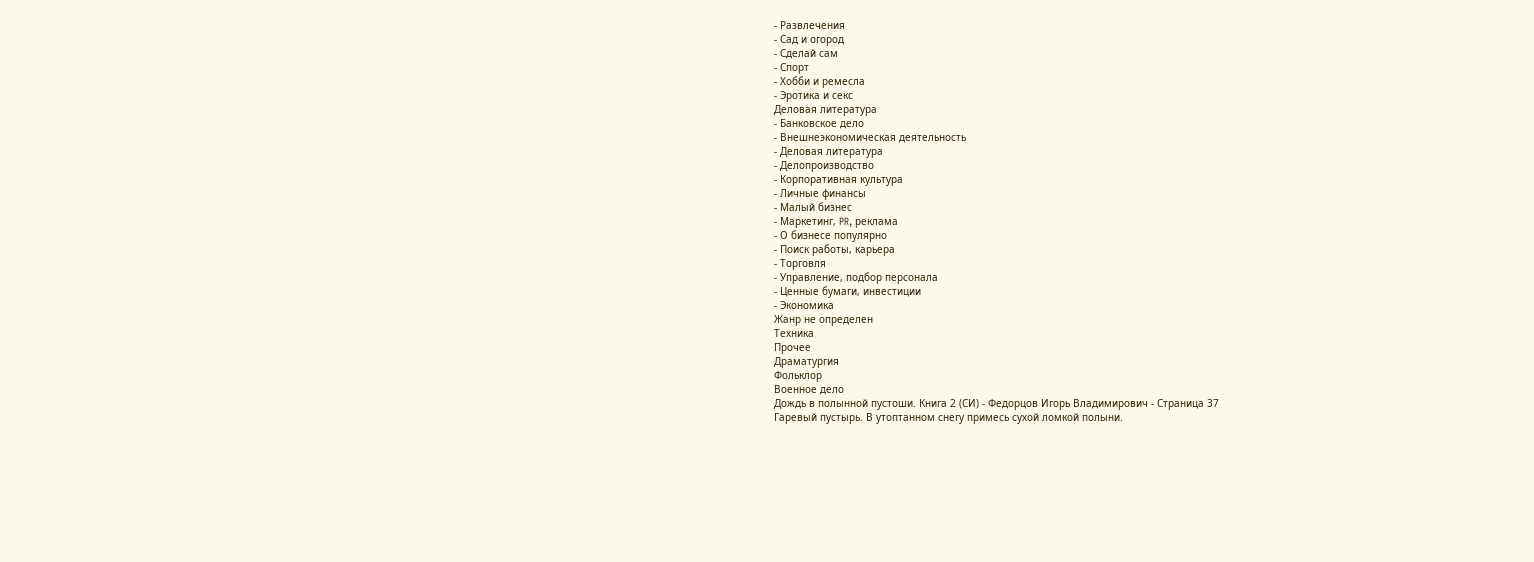- Развлечения
- Сад и огород
- Сделай сам
- Спорт
- Хобби и ремесла
- Эротика и секс
Деловая литература
- Банковское дело
- Внешнеэкономическая деятельность
- Деловая литература
- Делопроизводство
- Корпоративная культура
- Личные финансы
- Малый бизнес
- Маркетинг, PR, реклама
- О бизнесе популярно
- Поиск работы, карьера
- Торговля
- Управление, подбор персонала
- Ценные бумаги, инвестиции
- Экономика
Жанр не определен
Техника
Прочее
Драматургия
Фольклор
Военное дело
Дождь в полынной пустоши. Книга 2 (СИ) - Федорцов Игорь Владимирович - Страница 37
Гаревый пустырь. В утоптанном снегу примесь сухой ломкой полыни.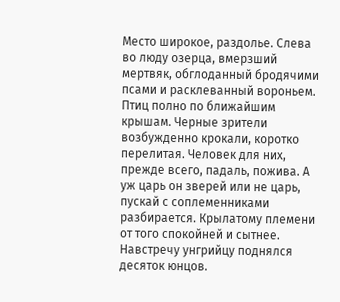Место широкое, раздолье. Слева во люду озерца, вмерзший мертвяк, обглоданный бродячими псами и расклеванный вороньем. Птиц полно по ближайшим крышам. Черные зрители возбужденно крокали, коротко перелитая. Человек для них, прежде всего, падаль, пожива. А уж царь он зверей или не царь, пускай с соплеменниками разбирается. Крылатому племени от того спокойней и сытнее.
Навстречу унгрийцу поднялся десяток юнцов.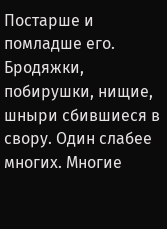Постарше и помладше его. Бродяжки, побирушки, нищие, шныри сбившиеся в свору. Один слабее многих. Многие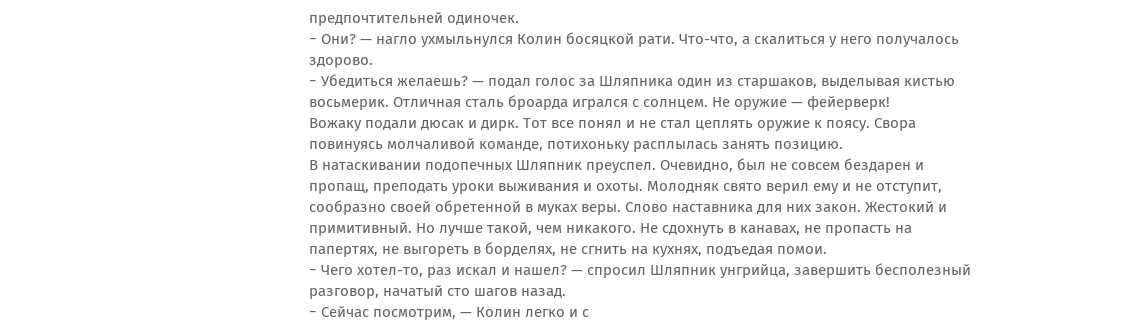предпочтительней одиночек.
− Они? — нагло ухмыльнулся Колин босяцкой рати. Что-что, а скалиться у него получалось здорово.
− Убедиться желаешь? — подал голос за Шляпника один из старшаков, выделывая кистью восьмерик. Отличная сталь броарда игрался с солнцем. Не оружие — фейерверк!
Вожаку подали дюсак и дирк. Тот все понял и не стал цеплять оружие к поясу. Свора повинуясь молчаливой команде, потихоньку расплылась занять позицию.
В натаскивании подопечных Шляпник преуспел. Очевидно, был не совсем бездарен и пропащ, преподать уроки выживания и охоты. Молодняк свято верил ему и не отступит, сообразно своей обретенной в муках веры. Слово наставника для них закон. Жестокий и примитивный. Но лучше такой, чем никакого. Не сдохнуть в канавах, не пропасть на папертях, не выгореть в борделях, не сгнить на кухнях, подъедая помои.
− Чего хотел-то, раз искал и нашел? — спросил Шляпник унгрийца, завершить бесполезный разговор, начатый сто шагов назад.
− Сейчас посмотрим, — Колин легко и с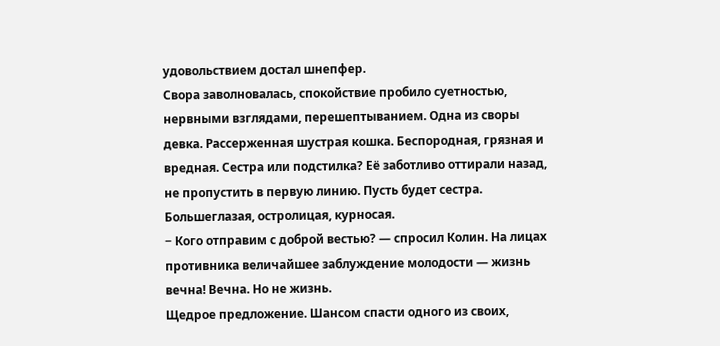удовольствием достал шнепфер.
Свора заволновалась, спокойствие пробило суетностью, нервными взглядами, перешептыванием. Одна из своры девка. Рассерженная шустрая кошка. Беспородная, грязная и вредная. Сестра или подстилка? Её заботливо оттирали назад, не пропустить в первую линию. Пусть будет сестра. Большеглазая, остролицая, курносая.
− Кого отправим с доброй вестью? — спросил Колин. На лицах противника величайшее заблуждение молодости — жизнь вечна! Вечна. Но не жизнь.
Щедрое предложение. Шансом спасти одного из своих,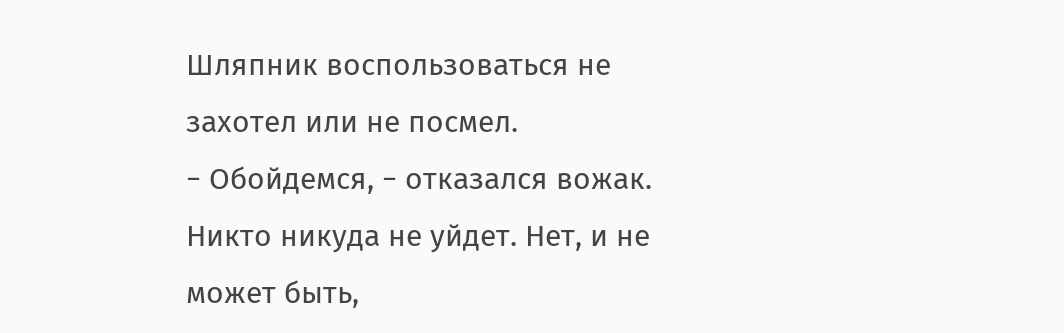Шляпник воспользоваться не захотел или не посмел.
− Обойдемся, − отказался вожак.
Никто никуда не уйдет. Нет, и не может быть,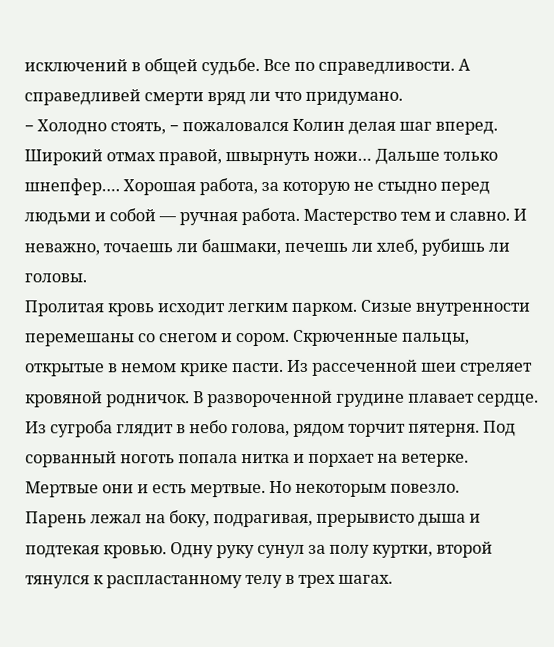исключений в общей судьбе. Все по справедливости. А справедливей смерти вряд ли что придумано.
− Холодно стоять, − пожаловался Колин делая шаг вперед.
Широкий отмах правой, швырнуть ножи… Дальше только шнепфер…. Хорошая работа, за которую не стыдно перед людьми и собой — ручная работа. Мастерство тем и славно. И неважно, точаешь ли башмаки, печешь ли хлеб, рубишь ли головы.
Пролитая кровь исходит легким парком. Сизые внутренности перемешаны со снегом и сором. Скрюченные пальцы, открытые в немом крике пасти. Из рассеченной шеи стреляет кровяной родничок. В развороченной грудине плавает сердце. Из сугроба глядит в небо голова, рядом торчит пятерня. Под сорванный ноготь попала нитка и порхает на ветерке.
Мертвые они и есть мертвые. Но некоторым повезло.
Парень лежал на боку, подрагивая, прерывисто дыша и подтекая кровью. Одну руку сунул за полу куртки, второй тянулся к распластанному телу в трех шагах.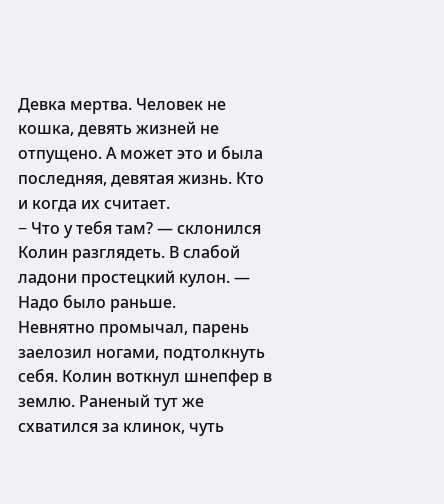Девка мертва. Человек не кошка, девять жизней не отпущено. А может это и была последняя, девятая жизнь. Кто и когда их считает.
− Что у тебя там? — склонился Колин разглядеть. В слабой ладони простецкий кулон. — Надо было раньше.
Невнятно промычал, парень заелозил ногами, подтолкнуть себя. Колин воткнул шнепфер в землю. Раненый тут же схватился за клинок, чуть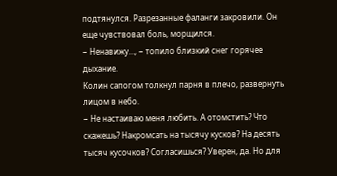подтянулся. Разрезанные фаланги закровили. Он еще чувствовал боль, морщился.
− Ненавижу…, − топило близкий снег горячее дыхание.
Колин сапогом толкнул парня в плечо, развернуть лицом в небо.
− Не настаиваю меня любить. А отомстить? Что скажешь? Накромсать на тысячу кусков? На десять тысяч кусочков? Согласишься? Уверен, да. Но для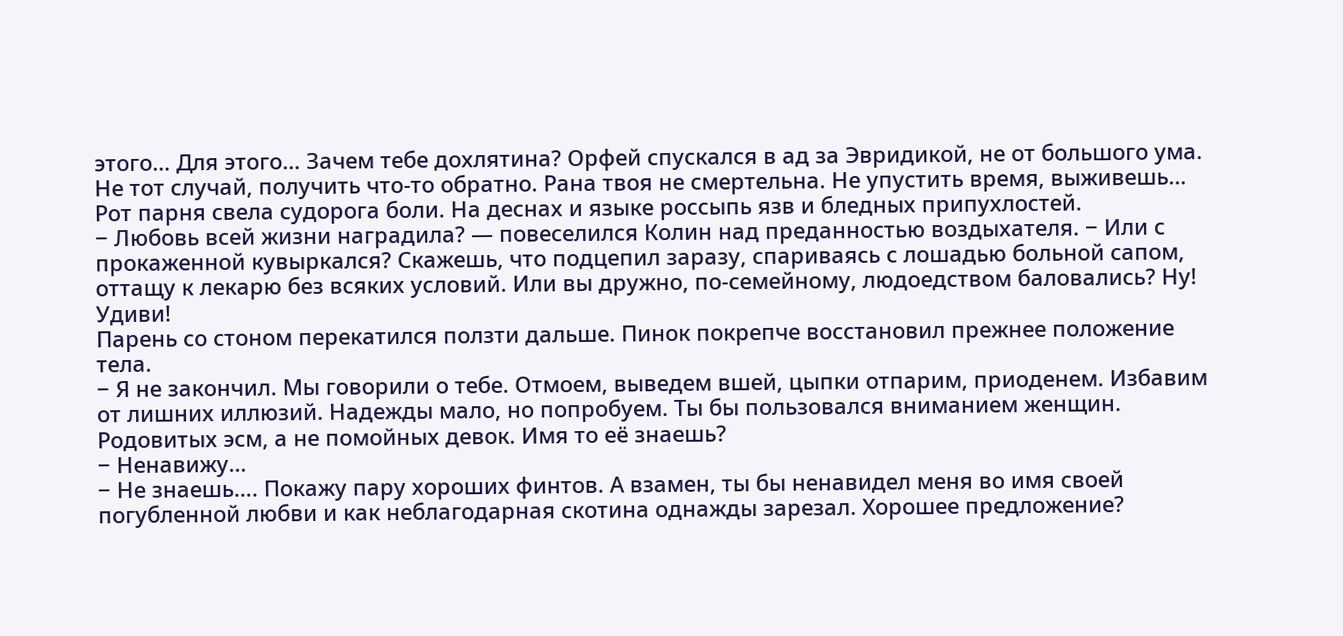этого… Для этого… Зачем тебе дохлятина? Орфей спускался в ад за Эвридикой, не от большого ума. Не тот случай, получить что-то обратно. Рана твоя не смертельна. Не упустить время, выживешь…
Рот парня свела судорога боли. На деснах и языке россыпь язв и бледных припухлостей.
− Любовь всей жизни наградила? — повеселился Колин над преданностью воздыхателя. − Или с прокаженной кувыркался? Скажешь, что подцепил заразу, спариваясь с лошадью больной сапом, оттащу к лекарю без всяких условий. Или вы дружно, по-семейному, людоедством баловались? Ну! Удиви!
Парень со стоном перекатился ползти дальше. Пинок покрепче восстановил прежнее положение тела.
− Я не закончил. Мы говорили о тебе. Отмоем, выведем вшей, цыпки отпарим, приоденем. Избавим от лишних иллюзий. Надежды мало, но попробуем. Ты бы пользовался вниманием женщин. Родовитых эсм, а не помойных девок. Имя то её знаешь?
− Ненавижу…
− Не знаешь…. Покажу пару хороших финтов. А взамен, ты бы ненавидел меня во имя своей погубленной любви и как неблагодарная скотина однажды зарезал. Хорошее предложение?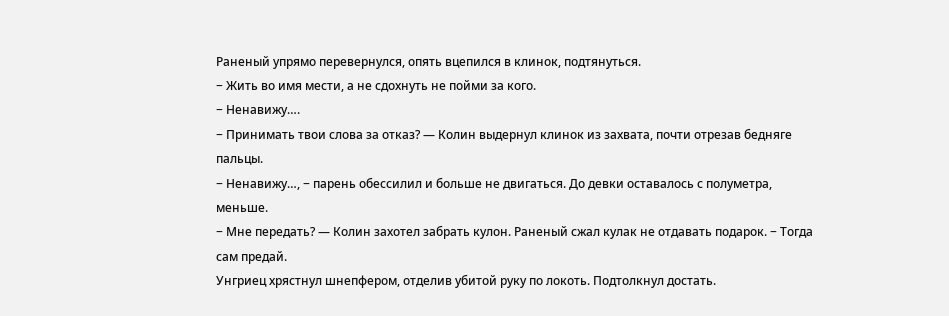Раненый упрямо перевернулся, опять вцепился в клинок, подтянуться.
− Жить во имя мести, а не сдохнуть не пойми за кого.
− Ненавижу….
− Принимать твои слова за отказ? — Колин выдернул клинок из захвата, почти отрезав бедняге пальцы.
− Ненавижу…, − парень обессилил и больше не двигаться. До девки оставалось с полуметра, меньше.
− Мне передать? — Колин захотел забрать кулон. Раненый сжал кулак не отдавать подарок. − Тогда сам предай.
Унгриец хрястнул шнепфером, отделив убитой руку по локоть. Подтолкнул достать.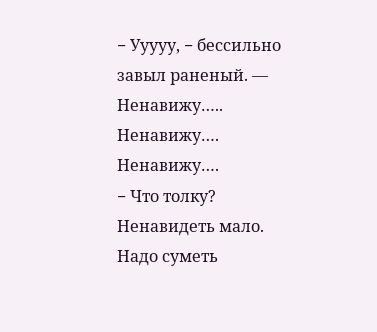− Ууууу, − бессильно завыл раненый. — Ненавижу….. Ненавижу…. Ненавижу….
− Что толку? Ненавидеть мало. Надо суметь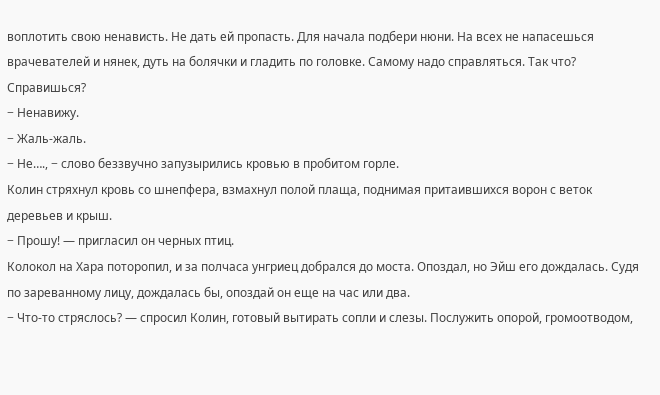воплотить свою ненависть. Не дать ей пропасть. Для начала подбери нюни. На всех не напасешься врачевателей и нянек, дуть на болячки и гладить по головке. Самому надо справляться. Так что? Справишься?
− Ненавижу.
− Жаль-жаль.
− Не…., − слово беззвучно запузырились кровью в пробитом горле.
Колин стряхнул кровь со шнепфера, взмахнул полой плаща, поднимая притаившихся ворон с веток деревьев и крыш.
− Прошу! — пригласил он черных птиц.
Колокол на Хара поторопил, и за полчаса унгриец добрался до моста. Опоздал, но Эйш его дождалась. Судя по зареванному лицу, дождалась бы, опоздай он еще на час или два.
− Что-то стряслось? — спросил Колин, готовый вытирать сопли и слезы. Послужить опорой, громоотводом,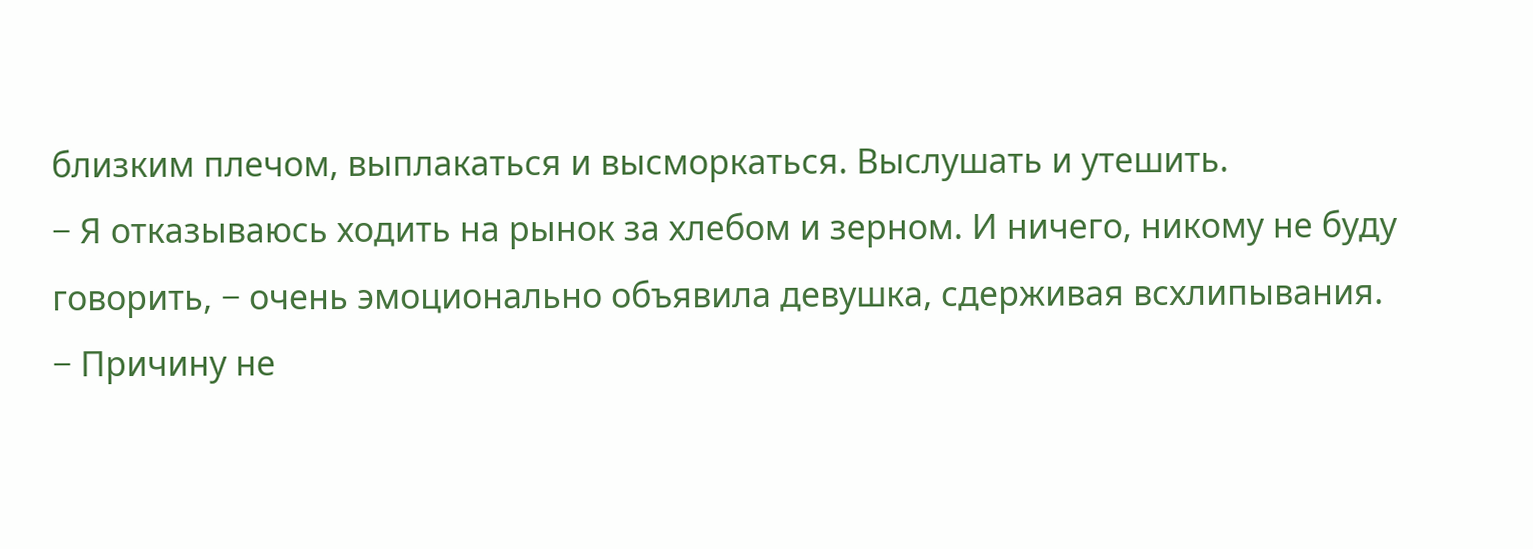близким плечом, выплакаться и высморкаться. Выслушать и утешить.
− Я отказываюсь ходить на рынок за хлебом и зерном. И ничего, никому не буду говорить, − очень эмоционально объявила девушка, сдерживая всхлипывания.
− Причину не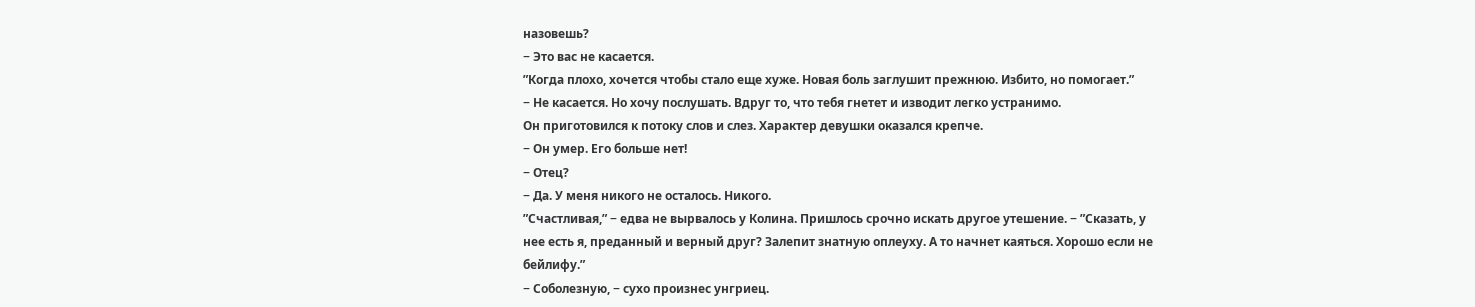назовешь?
− Это вас не касается.
ˮКогда плохо, хочется чтобы стало еще хуже. Новая боль заглушит прежнюю. Избито, но помогает.ˮ
− Не касается. Но хочу послушать. Вдруг то, что тебя гнетет и изводит легко устранимо.
Он приготовился к потоку слов и слез. Характер девушки оказался крепче.
− Он умер. Его больше нет!
− Отец?
− Да. У меня никого не осталось. Никого.
ˮСчастливая,ˮ − едва не вырвалось у Колина. Пришлось срочно искать другое утешение. − ˮСказать, у нее есть я, преданный и верный друг? Залепит знатную оплеуху. А то начнет каяться. Хорошо если не бейлифу.ˮ
− Соболезную, − сухо произнес унгриец.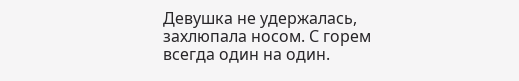Девушка не удержалась, захлюпала носом. С горем всегда один на один.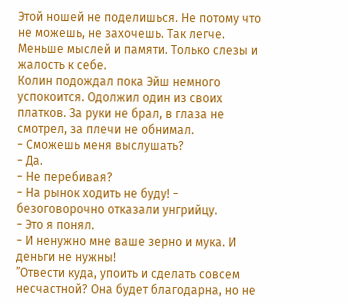Этой ношей не поделишься. Не потому что не можешь, не захочешь. Так легче. Меньше мыслей и памяти. Только слезы и жалость к себе.
Колин подождал пока Эйш немного успокоится. Одолжил один из своих платков. За руки не брал, в глаза не смотрел, за плечи не обнимал.
− Сможешь меня выслушать?
− Да.
− Не перебивая?
− На рынок ходить не буду! − безоговорочно отказали унгрийцу.
− Это я понял.
− И ненужно мне ваше зерно и мука. И деньги не нужны!
ˮОтвести куда, упоить и сделать совсем несчастной? Она будет благодарна, но не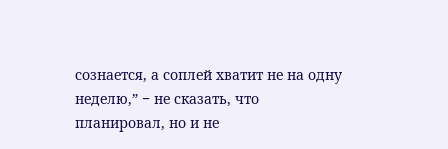сознается, а соплей хватит не на одну неделю,ˮ − не сказать, что планировал, но и не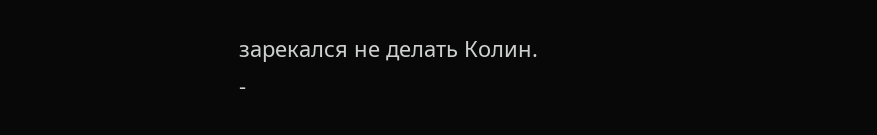зарекался не делать Колин.
-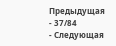Предыдущая
- 37/84
- Следующая